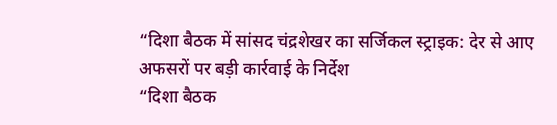“दिशा बैठक में सांसद चंद्रशेखर का सर्जिकल स्ट्राइक: देर से आए अफसरों पर बड़ी कार्रवाई के निर्देश
“दिशा बैठक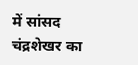में सांसद चंद्रशेखर का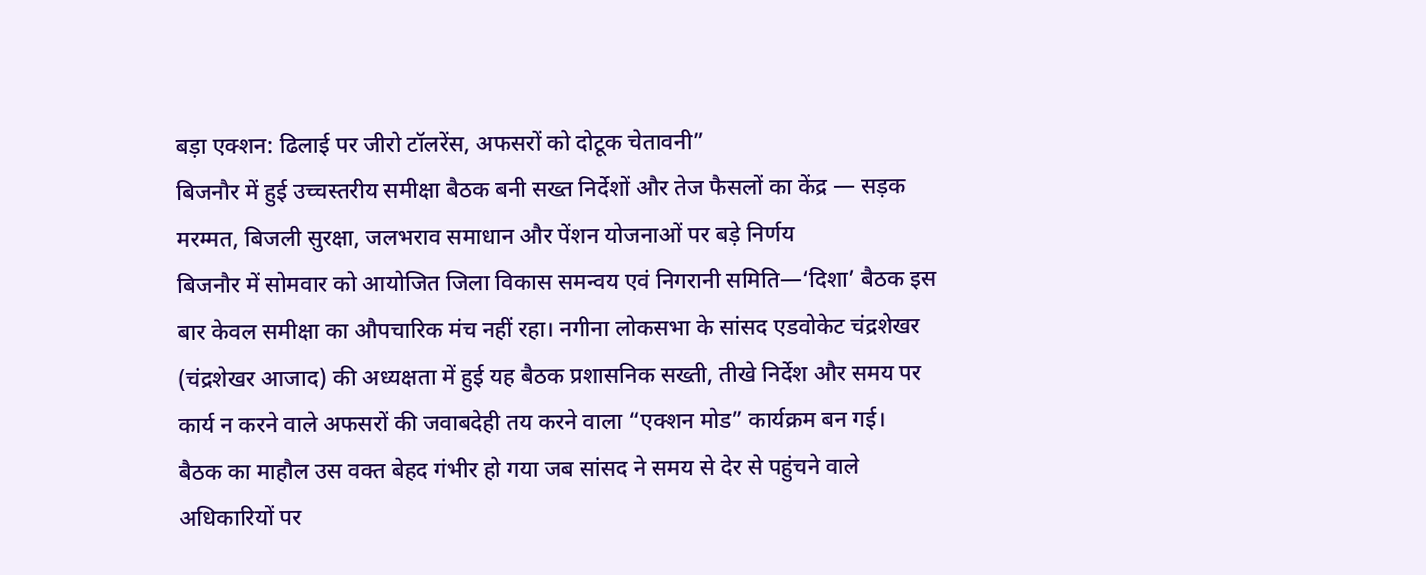बड़ा एक्शन: ढिलाई पर जीरो टॉलरेंस, अफसरों को दोटूक चेतावनी”
बिजनौर में हुई उच्चस्तरीय समीक्षा बैठक बनी सख्त निर्देशों और तेज फैसलों का केंद्र — सड़क मरम्मत, बिजली सुरक्षा, जलभराव समाधान और पेंशन योजनाओं पर बड़े निर्णय
बिजनौर में सोमवार को आयोजित जिला विकास समन्वय एवं निगरानी समिति—‘दिशा’ बैठक इस बार केवल समीक्षा का औपचारिक मंच नहीं रहा। नगीना लोकसभा के सांसद एडवोकेट चंद्रशेखर (चंद्रशेखर आजाद) की अध्यक्षता में हुई यह बैठक प्रशासनिक सख्ती, तीखे निर्देश और समय पर कार्य न करने वाले अफसरों की जवाबदेही तय करने वाला “एक्शन मोड” कार्यक्रम बन गई।
बैठक का माहौल उस वक्त बेहद गंभीर हो गया जब सांसद ने समय से देर से पहुंचने वाले अधिकारियों पर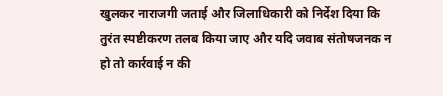खुलकर नाराजगी जताई और जिलाधिकारी को निर्देश दिया कि तुरंत स्पष्टीकरण तलब किया जाए और यदि जवाब संतोषजनक न हो तो कार्रवाई न की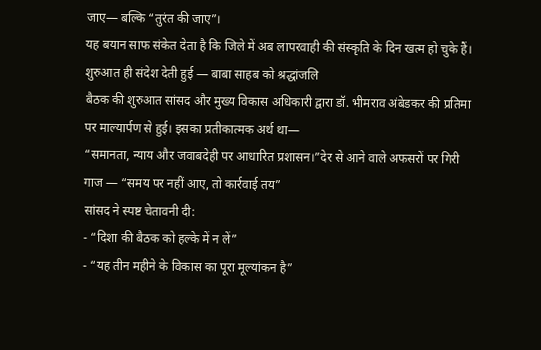जाए— बल्कि “तुरंत की जाए”।
यह बयान साफ संकेत देता है कि जिले में अब लापरवाही की संस्कृति के दिन खत्म हो चुके हैं।
शुरुआत ही संदेश देती हुई — बाबा साहब को श्रद्धांजलि
बैठक की शुरुआत सांसद और मुख्य विकास अधिकारी द्वारा डॉ. भीमराव अंबेडकर की प्रतिमा पर माल्यार्पण से हुई। इसका प्रतीकात्मक अर्थ था—
“समानता, न्याय और जवाबदेही पर आधारित प्रशासन।”देर से आने वाले अफसरों पर गिरी गाज — “समय पर नहीं आए, तो कार्रवाई तय”
सांसद ने स्पष्ट चेतावनी दी:
- “दिशा की बैठक को हल्के में न लें”
- “यह तीन महीने के विकास का पूरा मूल्यांकन है”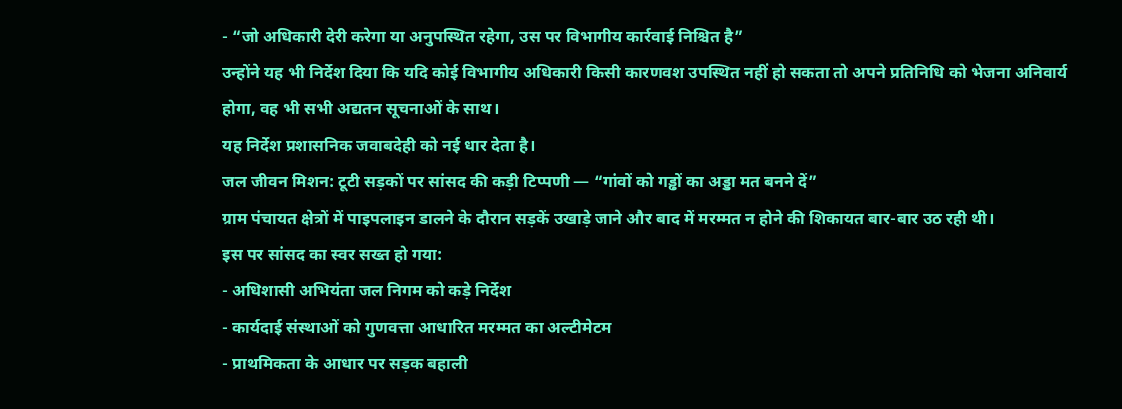- “जो अधिकारी देरी करेगा या अनुपस्थित रहेगा, उस पर विभागीय कार्रवाई निश्चित है”
उन्होंने यह भी निर्देश दिया कि यदि कोई विभागीय अधिकारी किसी कारणवश उपस्थित नहीं हो सकता तो अपने प्रतिनिधि को भेजना अनिवार्य होगा, वह भी सभी अद्यतन सूचनाओं के साथ।
यह निर्देश प्रशासनिक जवाबदेही को नई धार देता है।
जल जीवन मिशन: टूटी सड़कों पर सांसद की कड़ी टिप्पणी — “गांवों को गड्ढों का अड्डा मत बनने दें”
ग्राम पंचायत क्षेत्रों में पाइपलाइन डालने के दौरान सड़कें उखाड़े जाने और बाद में मरम्मत न होने की शिकायत बार-बार उठ रही थी।
इस पर सांसद का स्वर सख्त हो गया:
- अधिशासी अभियंता जल निगम को कड़े निर्देश
- कार्यदाई संस्थाओं को गुणवत्ता आधारित मरम्मत का अल्टीमेटम
- प्राथमिकता के आधार पर सड़क बहाली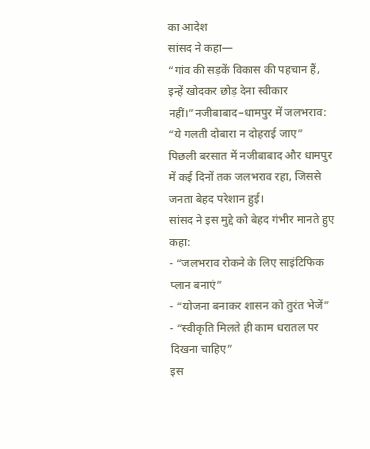का आदेश
सांसद ने कहा—
“गांव की सड़कें विकास की पहचान हैं, इन्हें खोदकर छोड़ देना स्वीकार नहीं।”नजीबाबाद–धामपुर में जलभराव: “ये गलती दोबारा न दोहराई जाए”
पिछली बरसात में नजीबाबाद और धामपुर में कई दिनों तक जलभराव रहा, जिससे जनता बेहद परेशान हुई।
सांसद ने इस मुद्दे को बेहद गंभीर मानते हुए कहा:
- “जलभराव रोकने के लिए साइंटिफिक प्लान बनाएं”
- “योजना बनाकर शासन को तुरंत भेजें”
- “स्वीकृति मिलते ही काम धरातल पर दिखना चाहिए”
इस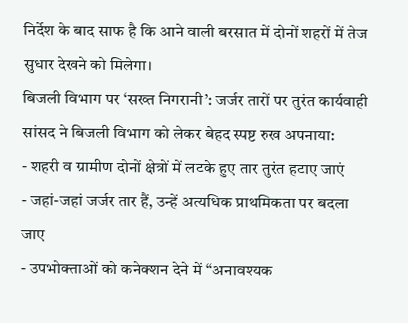निर्देश के बाद साफ है कि आने वाली बरसात में दोनों शहरों में तेज सुधार देखने को मिलेगा।
बिजली विभाग पर ‘सख्त निगरानी’: जर्जर तारों पर तुरंत कार्यवाही
सांसद ने बिजली विभाग को लेकर बेहद स्पष्ट रुख अपनाया:
- शहरी व ग्रामीण दोनों क्षेत्रों में लटके हुए तार तुरंत हटाए जाएं
- जहां-जहां जर्जर तार हैं, उन्हें अत्यधिक प्राथमिकता पर बदला जाए
- उपभोक्ताओं को कनेक्शन देने में “अनावश्यक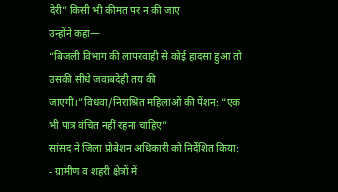देरी” किसी भी कीमत पर न की जाए
उन्होंने कहा—
“बिजली विभाग की लापरवाही से कोई हादसा हुआ तो उसकी सीधे जवाबदेही तय की जाएगी।”विधवा/निराश्रित महिलाओं की पेंशन: “एक भी पात्र वंचित नहीं रहना चाहिए”
सांसद ने जिला प्रोबेशन अधिकारी को निर्देशित किया:
- ग्रामीण व शहरी क्षेत्रों में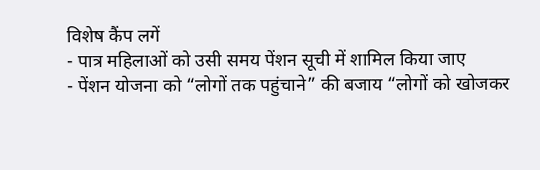विशेष कैंप लगें
- पात्र महिलाओं को उसी समय पेंशन सूची में शामिल किया जाए
- पेंशन योजना को “लोगों तक पहुंचाने” की बजाय “लोगों को खोजकर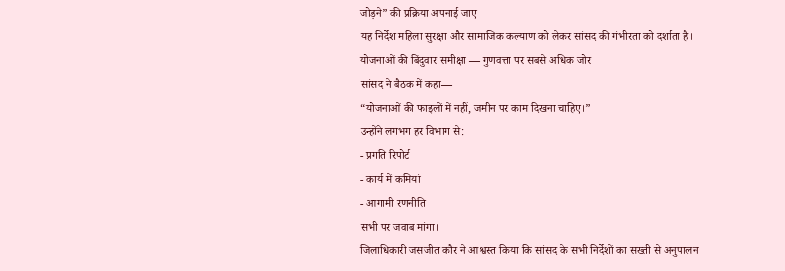जोड़ने” की प्रक्रिया अपनाई जाए
यह निर्देश महिला सुरक्षा और सामाजिक कल्याण को लेकर सांसद की गंभीरता को दर्शाता है।
योजनाओं की बिंदुवार समीक्षा — गुणवत्ता पर सबसे अधिक जोर
सांसद ने बैठक में कहा—
“योजनाओं की फाइलों में नहीं, जमीन पर काम दिखना चाहिए।”
उन्होंने लगभग हर विभाग से:
- प्रगति रिपोर्ट
- कार्य में कमियां
- आगामी रणनीति
सभी पर जवाब मांगा।
जिलाधिकारी जसजीत कौर ने आश्वस्त किया कि सांसद के सभी निर्देशों का सख्ती से अनुपालन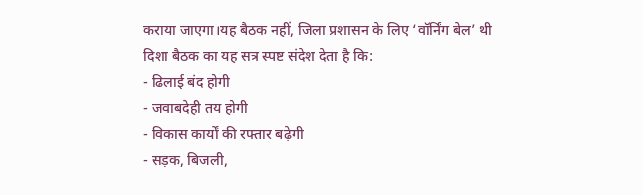कराया जाएगा।यह बैठक नहीं, जिला प्रशासन के लिए ‘वॉर्निंग बेल’ थी
दिशा बैठक का यह सत्र स्पष्ट संदेश देता है कि:
- ढिलाई बंद होगी
- जवाबदेही तय होगी
- विकास कार्यों की रफ्तार बढ़ेगी
- सड़क, बिजली,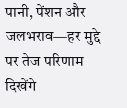पानी, पेंशन और जलभराव—हर मुद्दे पर तेज परिणाम दिखेंगे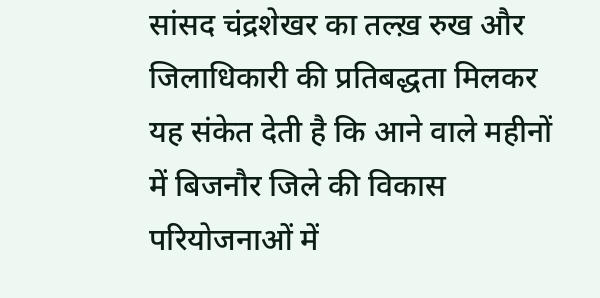सांसद चंद्रशेखर का तल्ख़ रुख और जिलाधिकारी की प्रतिबद्धता मिलकर यह संकेत देती है कि आने वाले महीनों में बिजनौर जिले की विकास परियोजनाओं में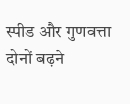स्पीड और गुणवत्ता दोनों बढ़ने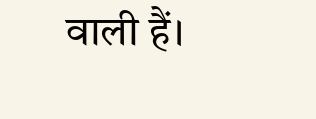वाली हैं।